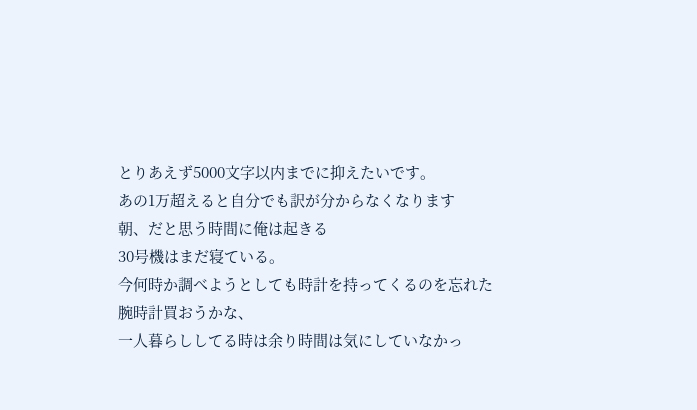とりあえず5000文字以内までに抑えたいです。
あの1万超えると自分でも訳が分からなくなります
朝、だと思う時間に俺は起きる
30号機はまだ寝ている。
今何時か調べようとしても時計を持ってくるのを忘れた
腕時計買おうかな、
一人暮らししてる時は余り時間は気にしていなかっ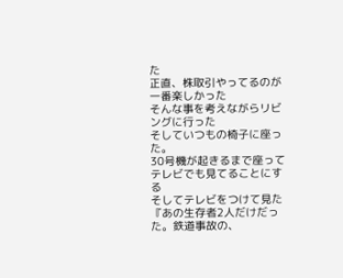た
正直、株取引やってるのが一番楽しかった
そんな事を考えながらリビングに行った
そしていつもの椅子に座った。
30号機が起きるまで座ってテレビでも見てることにする
そしてテレビをつけて見た
『あの生存者2人だけだった。鉄道事故の、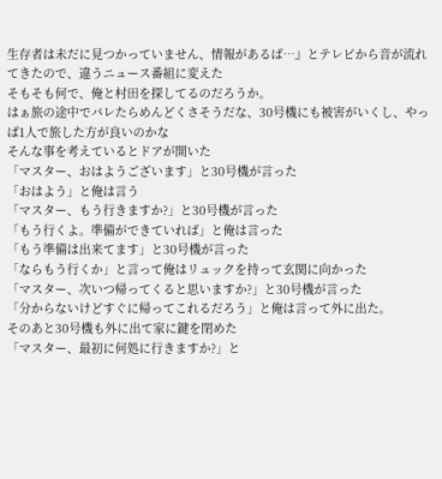生存者は未だに見つかっていません、情報があるば…』とテレビから音が流れてきたので、違うニュース番組に変えた
そもそも何で、俺と村田を探してるのだろうか。
はぁ旅の途中でバレたらめんどくさそうだな、30号機にも被害がいくし、やっぱ1人で旅した方が良いのかな
そんな事を考えているとドアが開いた
「マスター、おはようございます」と30号機が言った
「おはよう」と俺は言う
「マスター、もう行きますか?」と30号機が言った
「もう行くよ。準備ができていれば」と俺は言った
「もう準備は出来てます」と30号機が言った
「ならもう行くか」と言って俺はリュックを持って玄関に向かった
「マスター、次いつ帰ってくると思いますか?」と30号機が言った
「分からないけどすぐに帰ってこれるだろう」と俺は言って外に出た。
そのあと30号機も外に出て家に鍵を閉めた
「マスター、最初に何処に行きますか?」と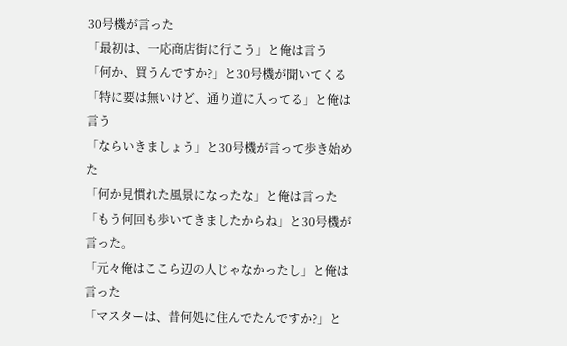30号機が言った
「最初は、一応商店街に行こう」と俺は言う
「何か、買うんですか?」と30号機が聞いてくる
「特に要は無いけど、通り道に入ってる」と俺は言う
「ならいきましょう」と30号機が言って歩き始めた
「何か見慣れた風景になったな」と俺は言った
「もう何回も歩いてきましたからね」と30号機が言った。
「元々俺はここら辺の人じゃなかったし」と俺は言った
「マスターは、昔何処に住んでたんですか?」と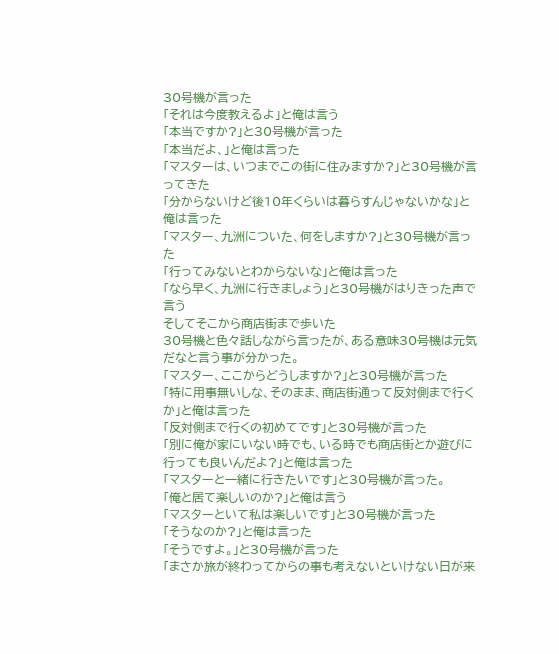30号機が言った
「それは今度教えるよ」と俺は言う
「本当ですか?」と30号機が言った
「本当だよ、」と俺は言った
「マスターは、いつまでこの街に住みますか?」と30号機が言ってきた
「分からないけど後10年くらいは暮らすんじゃないかな」と俺は言った
「マスター、九洲についた、何をしますか?」と30号機が言った
「行ってみないとわからないな」と俺は言った
「なら早く、九洲に行きましょう」と30号機がはりきった声で言う
そしてそこから商店街まで歩いた
30号機と色々話しながら言ったが、ある意味30号機は元気だなと言う事が分かった。
「マスター、ここからどうしますか?」と30号機が言った
「特に用事無いしな、そのまま、商店街通って反対側まで行くか」と俺は言った
「反対側まで行くの初めてです」と30号機が言った
「別に俺が家にいない時でも、いる時でも商店街とか遊びに行っても良いんだよ?」と俺は言った
「マスターと一緒に行きたいです」と30号機が言った。
「俺と居て楽しいのか?」と俺は言う
「マスターといて私は楽しいです」と30号機が言った
「そうなのか?」と俺は言った
「そうですよ。」と30号機が言った
「まさか旅が終わってからの事も考えないといけない日が来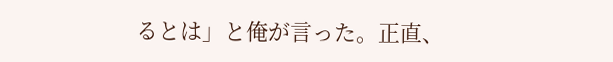るとは」と俺が言った。正直、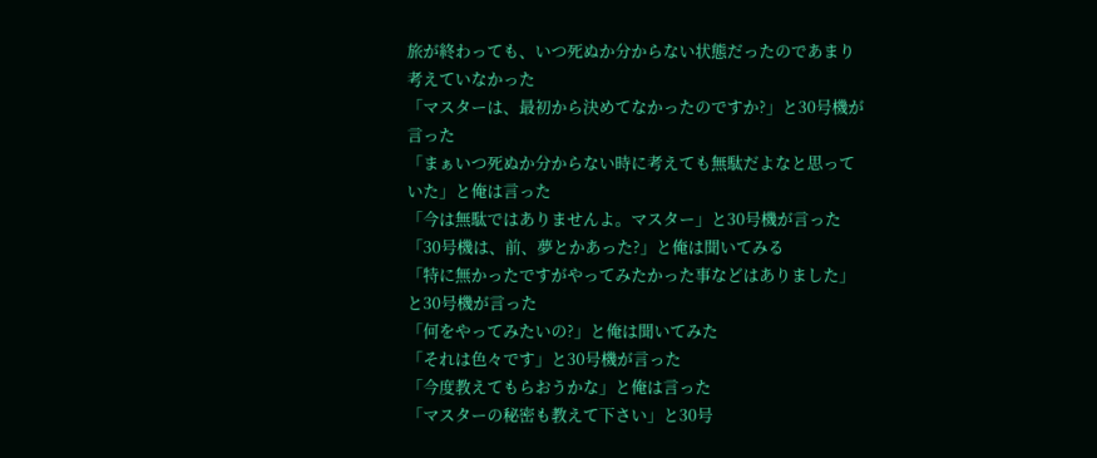旅が終わっても、いつ死ぬか分からない状態だったのであまり考えていなかった
「マスターは、最初から決めてなかったのですか?」と30号機が言った
「まぁいつ死ぬか分からない時に考えても無駄だよなと思っていた」と俺は言った
「今は無駄ではありませんよ。マスター」と30号機が言った
「30号機は、前、夢とかあった?」と俺は聞いてみる
「特に無かったですがやってみたかった事などはありました」と30号機が言った
「何をやってみたいの?」と俺は聞いてみた
「それは色々です」と30号機が言った
「今度教えてもらおうかな」と俺は言った
「マスターの秘密も教えて下さい」と30号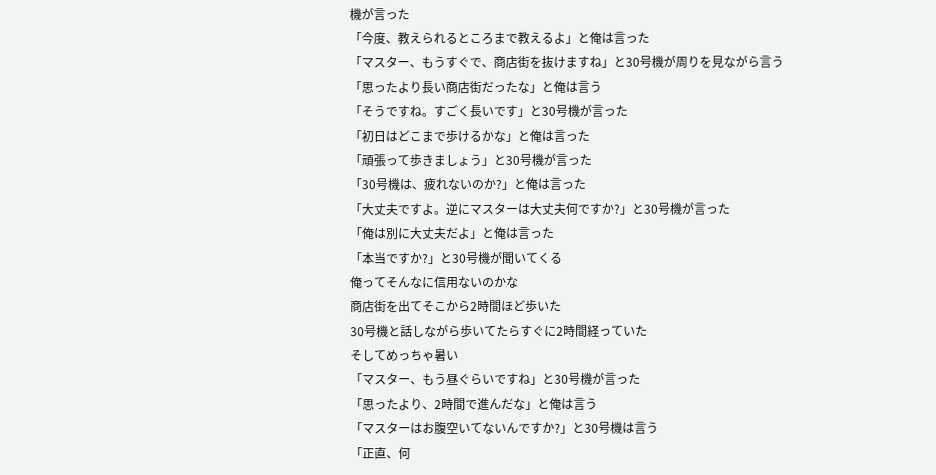機が言った
「今度、教えられるところまで教えるよ」と俺は言った
「マスター、もうすぐで、商店街を抜けますね」と30号機が周りを見ながら言う
「思ったより長い商店街だったな」と俺は言う
「そうですね。すごく長いです」と30号機が言った
「初日はどこまで歩けるかな」と俺は言った
「頑張って歩きましょう」と30号機が言った
「30号機は、疲れないのか?」と俺は言った
「大丈夫ですよ。逆にマスターは大丈夫何ですか?」と30号機が言った
「俺は別に大丈夫だよ」と俺は言った
「本当ですか?」と30号機が聞いてくる
俺ってそんなに信用ないのかな
商店街を出てそこから2時間ほど歩いた
30号機と話しながら歩いてたらすぐに2時間経っていた
そしてめっちゃ暑い
「マスター、もう昼ぐらいですね」と30号機が言った
「思ったより、2時間で進んだな」と俺は言う
「マスターはお腹空いてないんですか?」と30号機は言う
「正直、何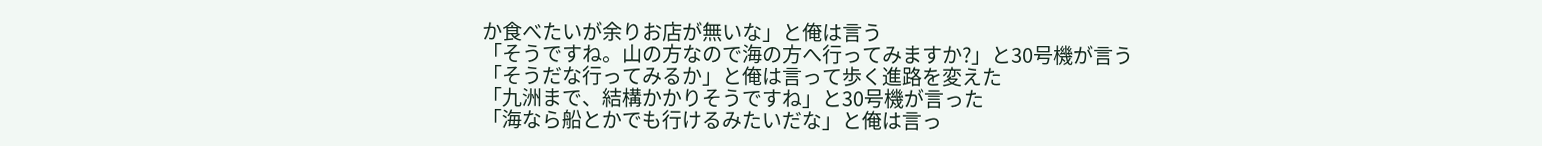か食べたいが余りお店が無いな」と俺は言う
「そうですね。山の方なので海の方へ行ってみますか?」と30号機が言う
「そうだな行ってみるか」と俺は言って歩く進路を変えた
「九洲まで、結構かかりそうですね」と30号機が言った
「海なら船とかでも行けるみたいだな」と俺は言っ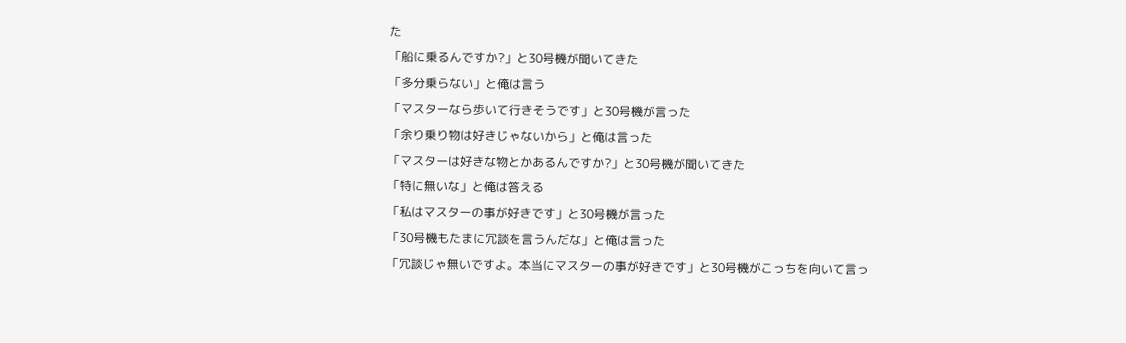た
「船に乗るんですか?」と30号機が聞いてきた
「多分乗らない」と俺は言う
「マスターなら歩いて行きそうです」と30号機が言った
「余り乗り物は好きじゃないから」と俺は言った
「マスターは好きな物とかあるんですか?」と30号機が聞いてきた
「特に無いな」と俺は答える
「私はマスターの事が好きです」と30号機が言った
「30号機もたまに冗談を言うんだな」と俺は言った
「冗談じゃ無いですよ。本当にマスターの事が好きです」と30号機がこっちを向いて言っ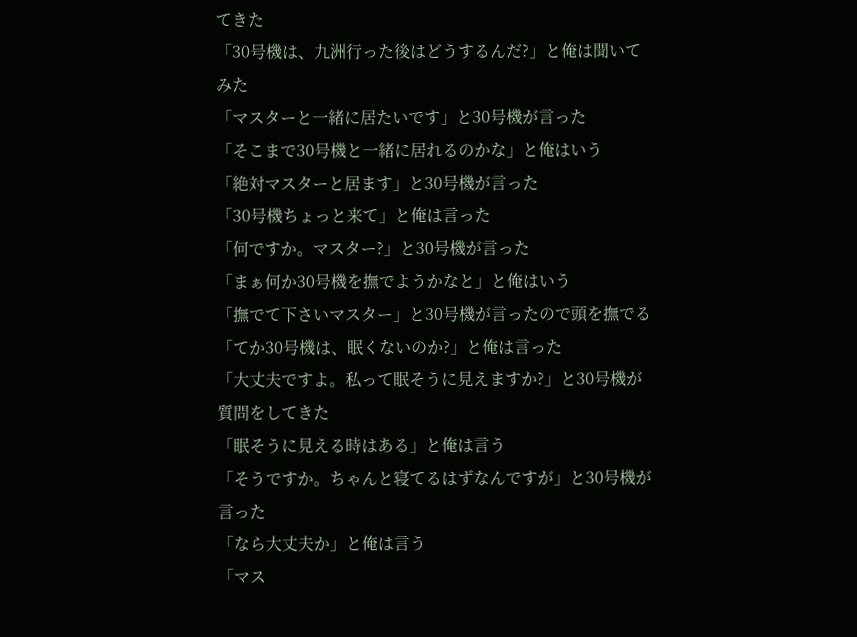てきた
「30号機は、九洲行った後はどうするんだ?」と俺は聞いてみた
「マスターと一緒に居たいです」と30号機が言った
「そこまで30号機と一緒に居れるのかな」と俺はいう
「絶対マスターと居ます」と30号機が言った
「30号機ちょっと来て」と俺は言った
「何ですか。マスター?」と30号機が言った
「まぁ何か30号機を撫でようかなと」と俺はいう
「撫でて下さいマスター」と30号機が言ったので頭を撫でる
「てか30号機は、眠くないのか?」と俺は言った
「大丈夫ですよ。私って眠そうに見えますか?」と30号機が質問をしてきた
「眠そうに見える時はある」と俺は言う
「そうですか。ちゃんと寝てるはずなんですが」と30号機が言った
「なら大丈夫か」と俺は言う
「マス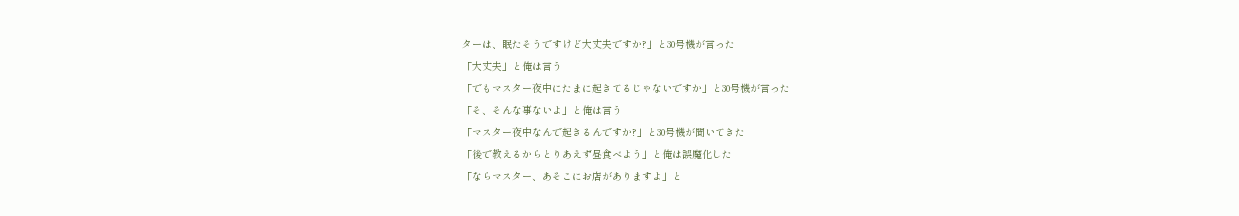ターは、眠たそうですけど大丈夫ですか?」と30号機が言った
「大丈夫」と俺は言う
「でもマスター夜中にたまに起きてるじゃないですか」と30号機が言った
「そ、そんな事ないよ」と俺は言う
「マスター夜中なんで起きるんですか?」と30号機が聞いてきた
「後で教えるからとりあえず昼食べよう」と俺は誤魔化した
「ならマスター、あそこにお店がありますよ」と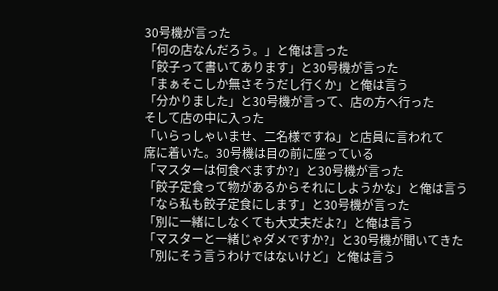30号機が言った
「何の店なんだろう。」と俺は言った
「餃子って書いてあります」と30号機が言った
「まぁそこしか無さそうだし行くか」と俺は言う
「分かりました」と30号機が言って、店の方へ行った
そして店の中に入った
「いらっしゃいませ、二名様ですね」と店員に言われて
席に着いた。30号機は目の前に座っている
「マスターは何食べますか?」と30号機が言った
「餃子定食って物があるからそれにしようかな」と俺は言う
「なら私も餃子定食にします」と30号機が言った
「別に一緒にしなくても大丈夫だよ?」と俺は言う
「マスターと一緒じゃダメですか?」と30号機が聞いてきた
「別にそう言うわけではないけど」と俺は言う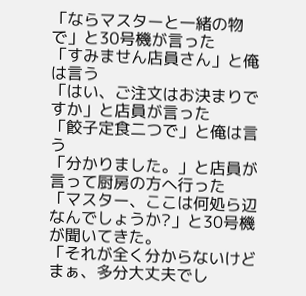「ならマスターと一緒の物で」と30号機が言った
「すみません店員さん」と俺は言う
「はい、ご注文はお決まりですか」と店員が言った
「餃子定食二つで」と俺は言う
「分かりました。」と店員が言って厨房の方へ行った
「マスター、ここは何処ら辺なんでしょうか?」と30号機が聞いてきた。
「それが全く分からないけどまぁ、多分大丈夫でし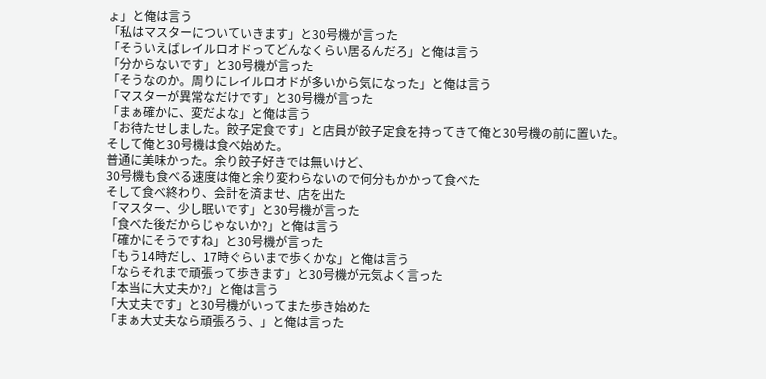ょ」と俺は言う
「私はマスターについていきます」と30号機が言った
「そういえばレイルロオドってどんなくらい居るんだろ」と俺は言う
「分からないです」と30号機が言った
「そうなのか。周りにレイルロオドが多いから気になった」と俺は言う
「マスターが異常なだけです」と30号機が言った
「まぁ確かに、変だよな」と俺は言う
「お待たせしました。餃子定食です」と店員が餃子定食を持ってきて俺と30号機の前に置いた。
そして俺と30号機は食べ始めた。
普通に美味かった。余り餃子好きでは無いけど、
30号機も食べる速度は俺と余り変わらないので何分もかかって食べた
そして食べ終わり、会計を済ませ、店を出た
「マスター、少し眠いです」と30号機が言った
「食べた後だからじゃないか?」と俺は言う
「確かにそうですね」と30号機が言った
「もう14時だし、17時ぐらいまで歩くかな」と俺は言う
「ならそれまで頑張って歩きます」と30号機が元気よく言った
「本当に大丈夫か?」と俺は言う
「大丈夫です」と30号機がいってまた歩き始めた
「まぁ大丈夫なら頑張ろう、」と俺は言った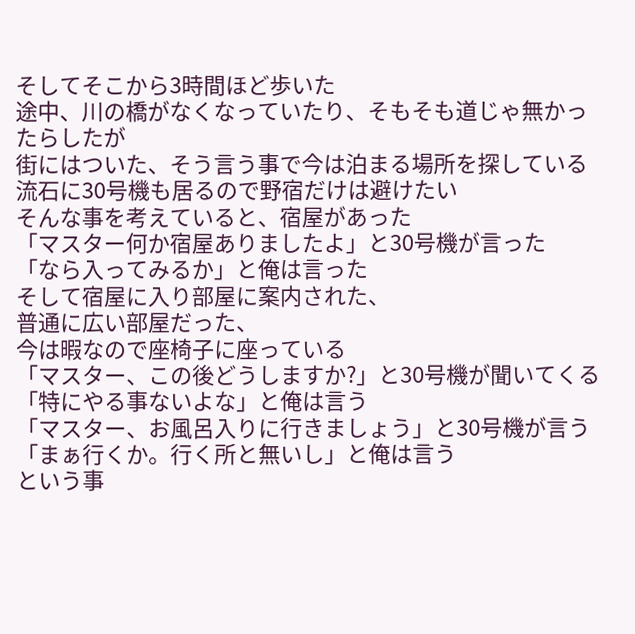そしてそこから3時間ほど歩いた
途中、川の橋がなくなっていたり、そもそも道じゃ無かったらしたが
街にはついた、そう言う事で今は泊まる場所を探している
流石に30号機も居るので野宿だけは避けたい
そんな事を考えていると、宿屋があった
「マスター何か宿屋ありましたよ」と30号機が言った
「なら入ってみるか」と俺は言った
そして宿屋に入り部屋に案内された、
普通に広い部屋だった、
今は暇なので座椅子に座っている
「マスター、この後どうしますか?」と30号機が聞いてくる
「特にやる事ないよな」と俺は言う
「マスター、お風呂入りに行きましょう」と30号機が言う
「まぁ行くか。行く所と無いし」と俺は言う
という事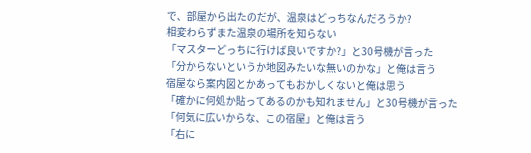で、部屋から出たのだが、温泉はどっちなんだろうか?
相変わらずまた温泉の場所を知らない
「マスターどっちに行けば良いですか?」と30号機が言った
「分からないというか地図みたいな無いのかな」と俺は言う
宿屋なら案内図とかあってもおかしくないと俺は思う
「確かに何処か貼ってあるのかも知れません」と30号機が言った
「何気に広いからな、この宿屋」と俺は言う
「右に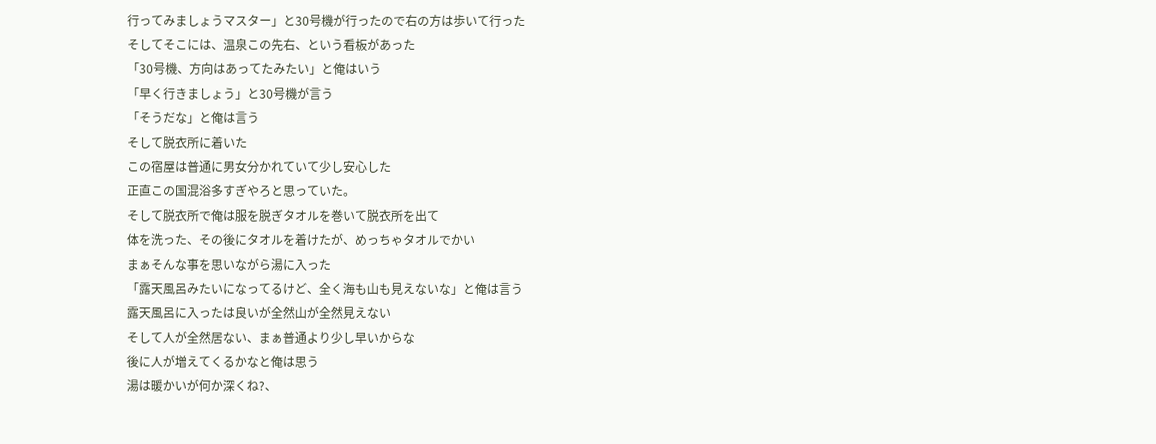行ってみましょうマスター」と30号機が行ったので右の方は歩いて行った
そしてそこには、温泉この先右、という看板があった
「30号機、方向はあってたみたい」と俺はいう
「早く行きましょう」と30号機が言う
「そうだな」と俺は言う
そして脱衣所に着いた
この宿屋は普通に男女分かれていて少し安心した
正直この国混浴多すぎやろと思っていた。
そして脱衣所で俺は服を脱ぎタオルを巻いて脱衣所を出て
体を洗った、その後にタオルを着けたが、めっちゃタオルでかい
まぁそんな事を思いながら湯に入った
「露天風呂みたいになってるけど、全く海も山も見えないな」と俺は言う
露天風呂に入ったは良いが全然山が全然見えない
そして人が全然居ない、まぁ普通より少し早いからな
後に人が増えてくるかなと俺は思う
湯は暖かいが何か深くね?、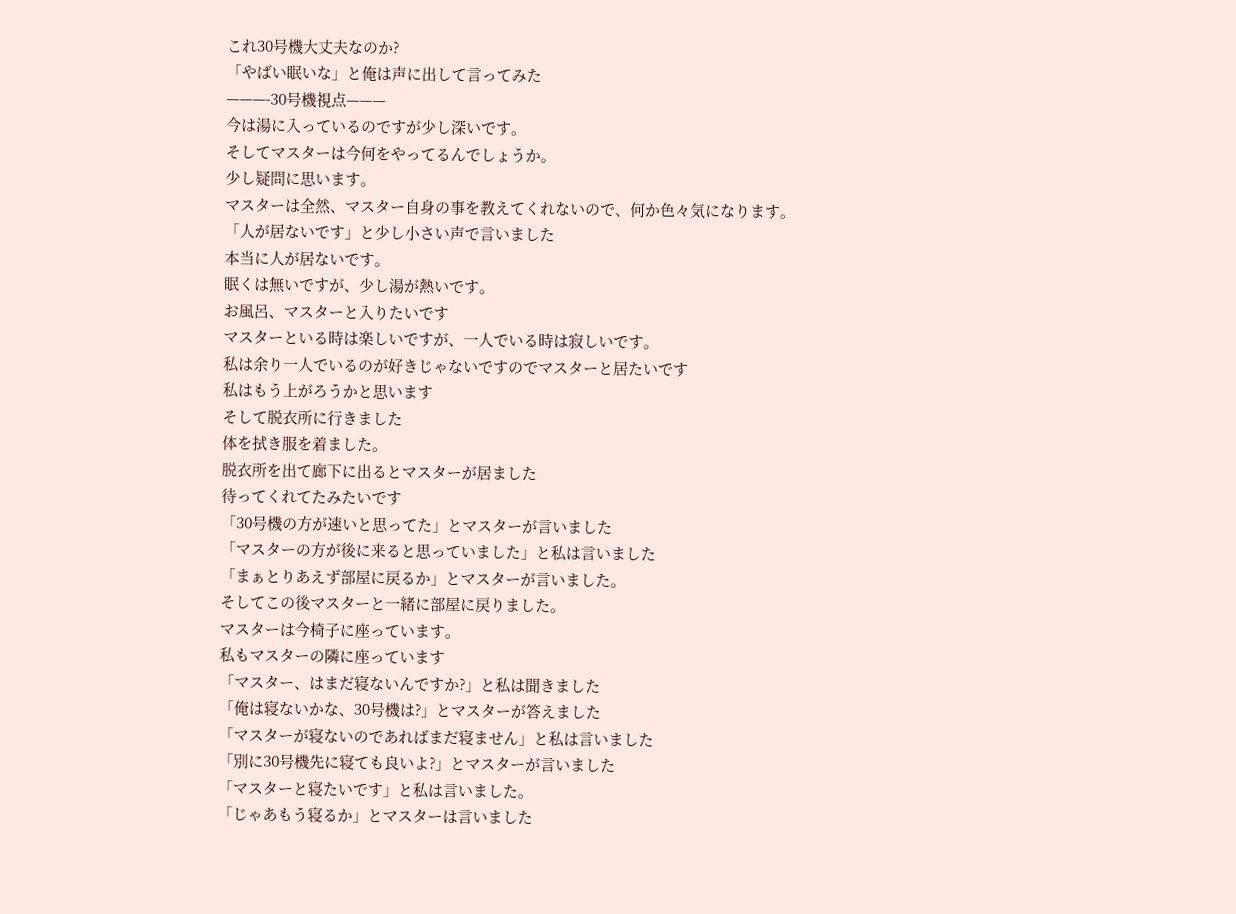これ30号機大丈夫なのか?
「やばい眠いな」と俺は声に出して言ってみた
———-30号機視点———
今は湯に入っているのですが少し深いです。
そしてマスターは今何をやってるんでしょうか。
少し疑問に思います。
マスターは全然、マスター自身の事を教えてくれないので、何か色々気になります。
「人が居ないです」と少し小さい声で言いました
本当に人が居ないです。
眠くは無いですが、少し湯が熱いです。
お風呂、マスターと入りたいです
マスターといる時は楽しいですが、一人でいる時は寂しいです。
私は余り一人でいるのが好きじゃないですのでマスターと居たいです
私はもう上がろうかと思います
そして脱衣所に行きました
体を拭き服を着ました。
脱衣所を出て廊下に出るとマスターが居ました
待ってくれてたみたいです
「30号機の方が速いと思ってた」とマスターが言いました
「マスターの方が後に来ると思っていました」と私は言いました
「まぁとりあえず部屋に戻るか」とマスターが言いました。
そしてこの後マスターと一緒に部屋に戻りました。
マスターは今椅子に座っています。
私もマスターの隣に座っています
「マスター、はまだ寝ないんですか?」と私は聞きました
「俺は寝ないかな、30号機は?」とマスターが答えました
「マスターが寝ないのであればまだ寝ません」と私は言いました
「別に30号機先に寝ても良いよ?」とマスターが言いました
「マスターと寝たいです」と私は言いました。
「じゃあもう寝るか」とマスターは言いました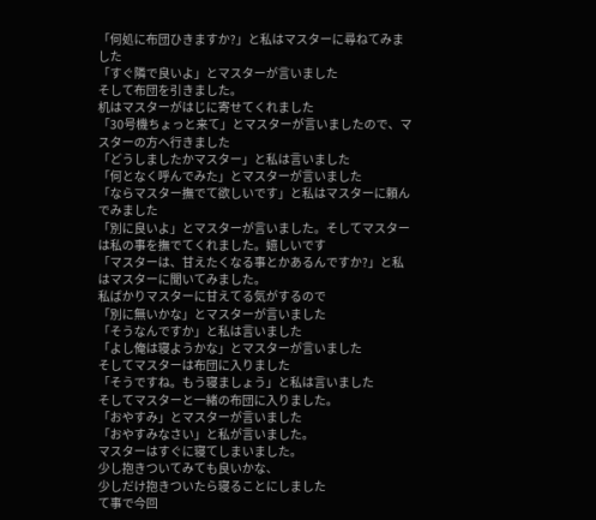「何処に布団ひきますか?」と私はマスターに尋ねてみました
「すぐ隣で良いよ」とマスターが言いました
そして布団を引きました。
机はマスターがはじに寄せてくれました
「30号機ちょっと来て」とマスターが言いましたので、マスターの方へ行きました
「どうしましたかマスター」と私は言いました
「何となく呼んでみた」とマスターが言いました
「ならマスター撫でて欲しいです」と私はマスターに頼んでみました
「別に良いよ」とマスターが言いました。そしてマスターは私の事を撫でてくれました。嬉しいです
「マスターは、甘えたくなる事とかあるんですか?」と私はマスターに聞いてみました。
私ばかりマスターに甘えてる気がするので
「別に無いかな」とマスターが言いました
「そうなんですか」と私は言いました
「よし俺は寝ようかな」とマスターが言いました
そしてマスターは布団に入りました
「そうですね。もう寝ましょう」と私は言いました
そしてマスターと一緒の布団に入りました。
「おやすみ」とマスターが言いました
「おやすみなさい」と私が言いました。
マスターはすぐに寝てしまいました。
少し抱きついてみても良いかな、
少しだけ抱きついたら寝ることにしました
て事で今回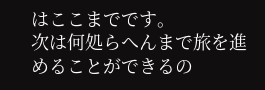はここまでです。
次は何処らへんまで旅を進めることができるの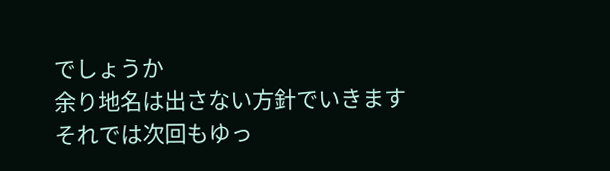でしょうか
余り地名は出さない方針でいきます
それでは次回もゆっ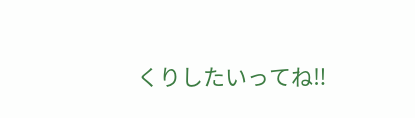くりしたいってね‼